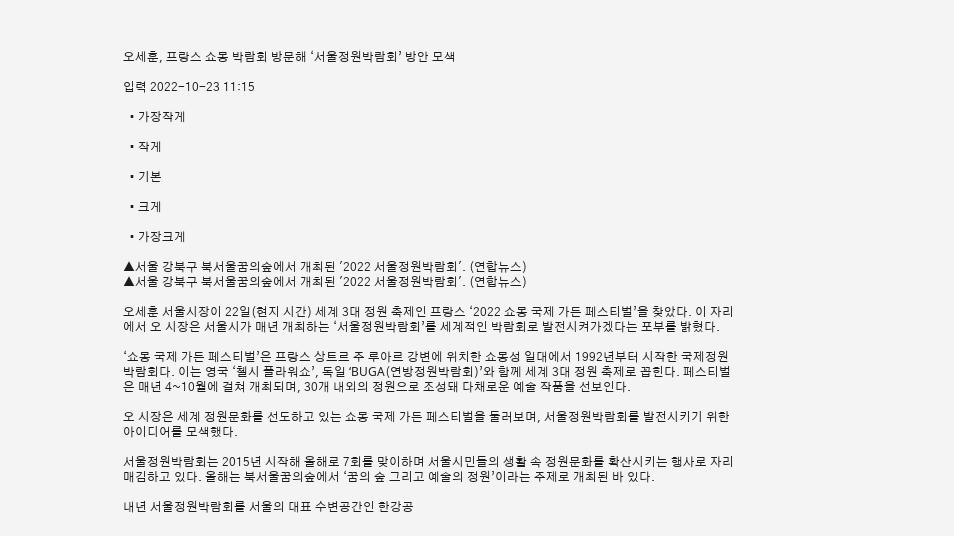오세훈, 프랑스 쇼몽 박람회 방문해 ‘서울정원박람회’ 방안 모색

입력 2022-10-23 11:15

  • 가장작게

  • 작게

  • 기본

  • 크게

  • 가장크게

▲서울 강북구 북서울꿈의숲에서 개최된 '2022 서울정원박람회'. (연합뉴스)
▲서울 강북구 북서울꿈의숲에서 개최된 '2022 서울정원박람회'. (연합뉴스)

오세훈 서울시장이 22일(현지 시간) 세계 3대 정원 축제인 프랑스 ‘2022 쇼몽 국제 가든 페스티벌’을 찾았다. 이 자리에서 오 시장은 서울시가 매년 개최하는 ‘서울정원박람회’를 세계적인 박람회로 발전시켜가겠다는 포부를 밝혔다.

‘쇼몽 국제 가든 페스티벌’은 프랑스 상트르 주 루아르 강변에 위치한 쇼몽성 일대에서 1992년부터 시작한 국제정원박람회다. 이는 영국 ‘첼시 플라워쇼’, 독일 ‘BUGA(연방정원박람회)’와 함께 세계 3대 정원 축제로 꼽힌다. 페스티벌은 매년 4~10월에 걸쳐 개최되며, 30개 내외의 정원으로 조성돼 다채로운 예술 작품을 선보인다.

오 시장은 세계 정원문화를 선도하고 있는 쇼몽 국제 가든 페스티벌을 둘러보며, 서울정원박람회를 발전시키기 위한 아이디어를 모색했다.

서울정원박람회는 2015년 시작해 올해로 7회를 맞이하며 서울시민들의 생활 속 정원문화를 확산시키는 행사로 자리매김하고 있다. 올해는 북서울꿈의숲에서 ‘꿈의 숲 그리고 예술의 정원’이라는 주제로 개최된 바 있다.

내년 서울정원박람회를 서울의 대표 수변공간인 한강공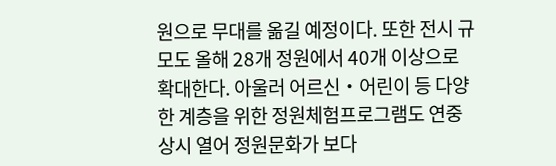원으로 무대를 옮길 예정이다. 또한 전시 규모도 올해 28개 정원에서 40개 이상으로 확대한다. 아울러 어르신‧어린이 등 다양한 계층을 위한 정원체험프로그램도 연중 상시 열어 정원문화가 보다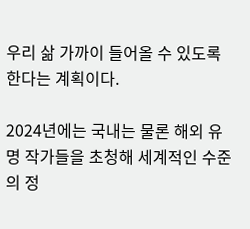우리 삶 가까이 들어올 수 있도록 한다는 계획이다.

2024년에는 국내는 물론 해외 유명 작가들을 초청해 세계적인 수준의 정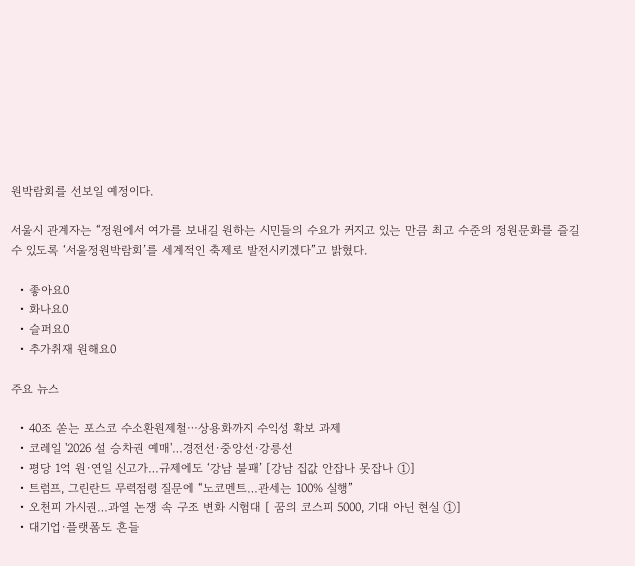원박람회를 선보일 예정이다.

서울시 관계자는 “정원에서 여가를 보내길 원하는 시민들의 수요가 커지고 있는 만큼 최고 수준의 정원문화를 즐길 수 있도록 ‘서울정원박람회’를 세계적인 축제로 발전시키겠다”고 밝혔다.

  • 좋아요0
  • 화나요0
  • 슬퍼요0
  • 추가취재 원해요0

주요 뉴스

  • 40조 쏟는 포스코 수소환원제철⋯상용화까지 수익성 확보 과제
  • 코레일 '2026 설 승차권 예매'…경전선·중앙선·강릉선
  • 평당 1억 원·연일 신고가…규제에도 ‘강남 불패’ [강남 집값 안잡나 못잡나 ①]
  • 트럼프, 그린란드 무력점령 질문에 “노코멘트…관세는 100% 실행”
  • 오천피 가시권…과열 논쟁 속 구조 변화 시험대 [ 꿈의 코스피 5000, 기대 아닌 현실 ①]
  • 대기업·플랫폼도 흔들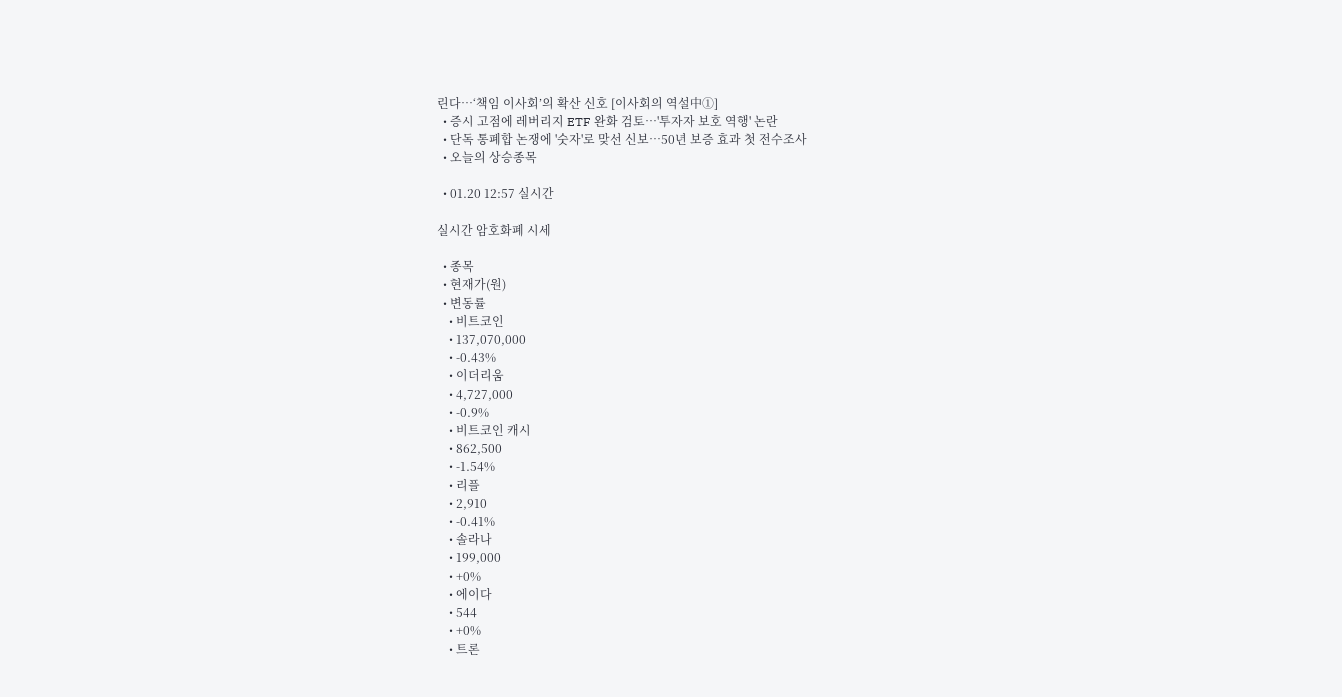린다…‘책임 이사회’의 확산 신호 [이사회의 역설中①]
  • 증시 고점에 레버리지 ETF 완화 검토…'투자자 보호 역행' 논란
  • 단독 통폐합 논쟁에 '숫자'로 맞선 신보⋯50년 보증 효과 첫 전수조사
  • 오늘의 상승종목

  • 01.20 12:57 실시간

실시간 암호화폐 시세

  • 종목
  • 현재가(원)
  • 변동률
    • 비트코인
    • 137,070,000
    • -0.43%
    • 이더리움
    • 4,727,000
    • -0.9%
    • 비트코인 캐시
    • 862,500
    • -1.54%
    • 리플
    • 2,910
    • -0.41%
    • 솔라나
    • 199,000
    • +0%
    • 에이다
    • 544
    • +0%
    • 트론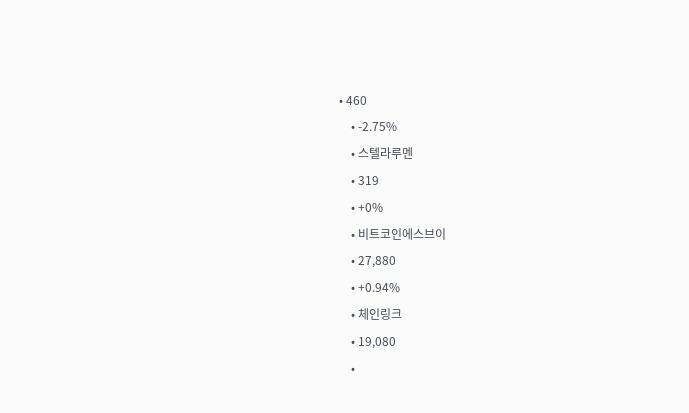• 460
    • -2.75%
    • 스텔라루멘
    • 319
    • +0%
    • 비트코인에스브이
    • 27,880
    • +0.94%
    • 체인링크
    • 19,080
    •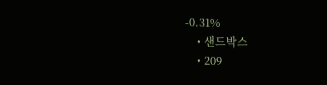-0.31%
    • 샌드박스
    • 209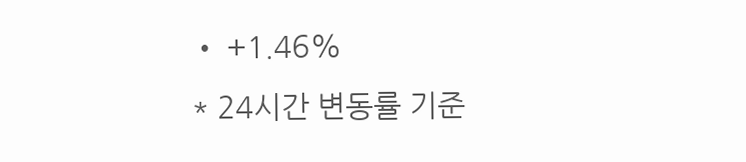• +1.46%
* 24시간 변동률 기준